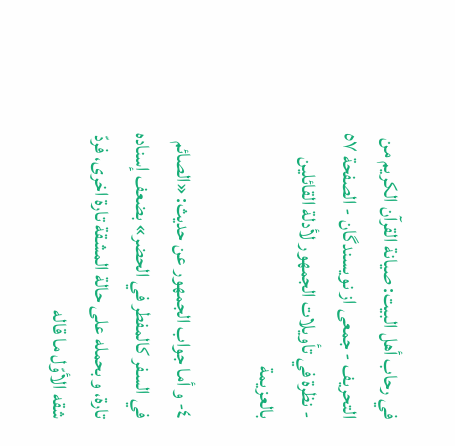في رحاب أهل البيت: صيانة القرآن الكريم من التحريف - جمعى از نويسندگان - الصفحة ٥٧ - نظرة في تأويلات الجمهور لأدلة القائلين بالعزيمة

٤- و أما جواب الجمهور عن حديث: «الصائم في السفر كالمفطر في الحضر» بضعف إسناده تارة، و بحمله على حالة المشقة تارة اخرى، فردّ شقه الأوّل ما قاله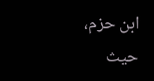ابن حزم، حيث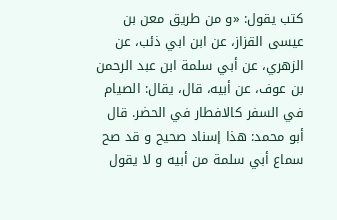كتب يقول: «و من طريق معن بن عيسى القزاز، عن ابن ابي ذئب، عن الزهري، عن أبي سلمة ابن عبد الرحمن بن عوف، عن أبيه، قال، يقال: الصيام في السفر كالافطار في الحضر. قال أبو محمد: هذا إسناد صحيح و قد صح سماع أبي سلمة من أبيه و لا يقول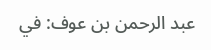عبد الرحمن بن عوف: في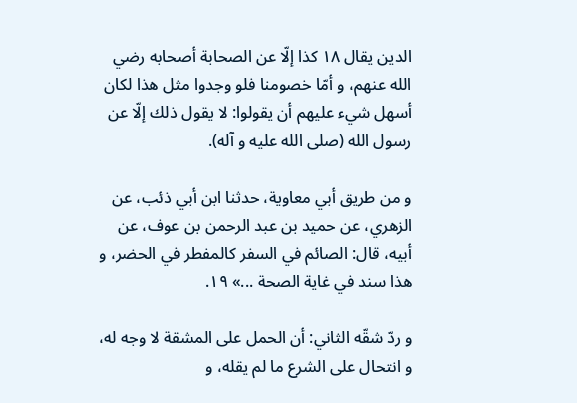الدين يقال‌ ١٨ كذا إلّا عن الصحابة أصحابه رضي الله عنهم، و أمّا خصومنا فلو وجدوا مثل هذا لكان أسهل شي‌ء عليهم أن يقولوا: لا يقول ذلك إلّا عن رسول الله (صلى الله عليه و آله).

و من طريق أبي معاوية، حدثنا ابن أبي ذئب، عن الزهري، عن حميد بن عبد الرحمن بن عوف، عن أبيه، قال: الصائم في السفر كالمفطر في الحضر، و هذا سند في غاية الصحة ...» ١٩.

و ردّ شقّه الثاني: أن الحمل على المشقة لا وجه له، و انتحال على الشرع ما لم يقله، و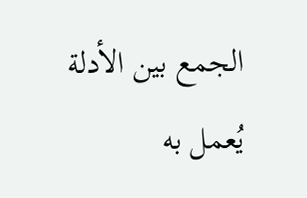الجمع بين الأدلة يُعمل به‌